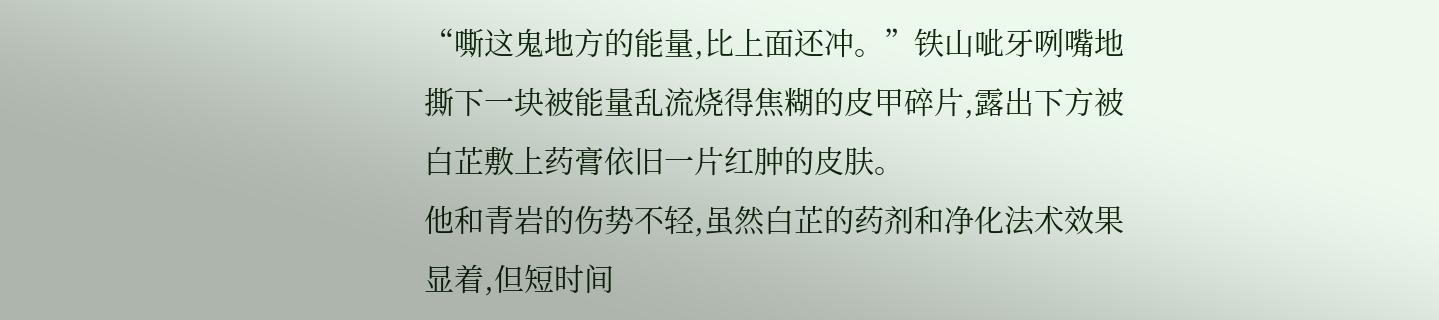“嘶这鬼地方的能量,比上面还冲。”铁山呲牙咧嘴地撕下一块被能量乱流烧得焦糊的皮甲碎片,露出下方被白芷敷上药膏依旧一片红肿的皮肤。
他和青岩的伤势不轻,虽然白芷的药剂和净化法术效果显着,但短时间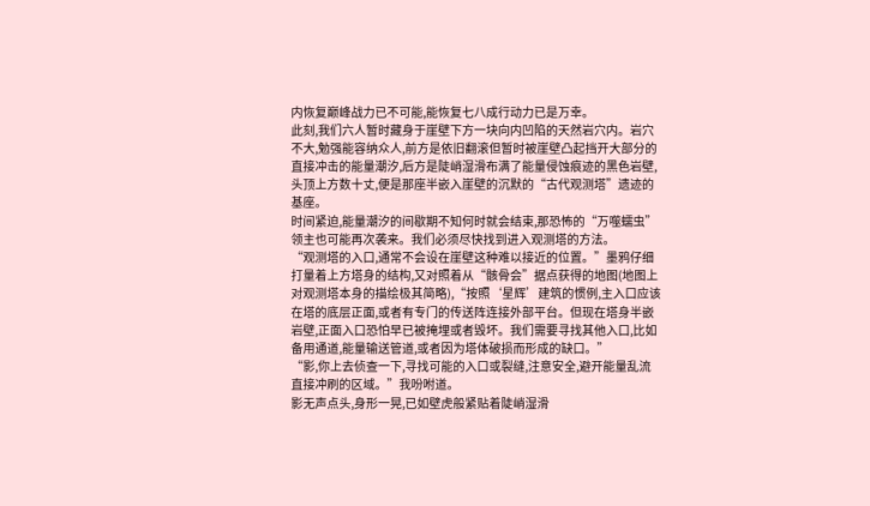内恢复巅峰战力已不可能,能恢复七八成行动力已是万幸。
此刻,我们六人暂时藏身于崖壁下方一块向内凹陷的天然岩穴内。岩穴不大,勉强能容纳众人,前方是依旧翻滚但暂时被崖壁凸起挡开大部分的直接冲击的能量潮汐,后方是陡峭湿滑布满了能量侵蚀痕迹的黑色岩壁,头顶上方数十丈,便是那座半嵌入崖壁的沉默的“古代观测塔”遗迹的基座。
时间紧迫,能量潮汐的间歇期不知何时就会结束,那恐怖的“万噬蠕虫”领主也可能再次袭来。我们必须尽快找到进入观测塔的方法。
“观测塔的入口,通常不会设在崖壁这种难以接近的位置。”墨鸦仔细打量着上方塔身的结构,又对照着从“骸骨会”据点获得的地图(地图上对观测塔本身的描绘极其简略),“按照‘星辉’建筑的惯例,主入口应该在塔的底层正面,或者有专门的传送阵连接外部平台。但现在塔身半嵌岩壁,正面入口恐怕早已被掩埋或者毁坏。我们需要寻找其他入口,比如备用通道,能量输送管道,或者因为塔体破损而形成的缺口。”
“影,你上去侦查一下,寻找可能的入口或裂缝,注意安全,避开能量乱流直接冲刷的区域。”我吩咐道。
影无声点头,身形一晃,已如壁虎般紧贴着陡峭湿滑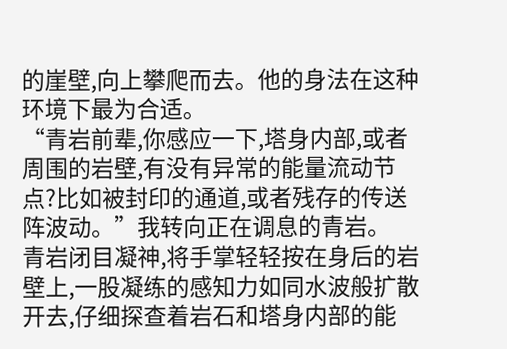的崖壁,向上攀爬而去。他的身法在这种环境下最为合适。
“青岩前辈,你感应一下,塔身内部,或者周围的岩壁,有没有异常的能量流动节点?比如被封印的通道,或者残存的传送阵波动。”我转向正在调息的青岩。
青岩闭目凝神,将手掌轻轻按在身后的岩壁上,一股凝练的感知力如同水波般扩散开去,仔细探查着岩石和塔身内部的能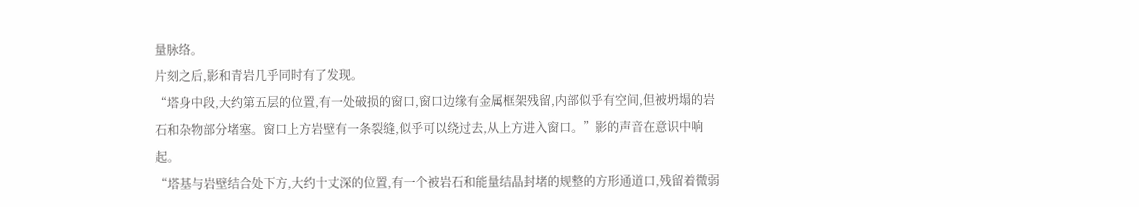量脉络。
片刻之后,影和青岩几乎同时有了发现。
“塔身中段,大约第五层的位置,有一处破损的窗口,窗口边缘有金属框架残留,内部似乎有空间,但被坍塌的岩石和杂物部分堵塞。窗口上方岩壁有一条裂缝,似乎可以绕过去,从上方进入窗口。”影的声音在意识中响起。
“塔基与岩壁结合处下方,大约十丈深的位置,有一个被岩石和能量结晶封堵的规整的方形通道口,残留着微弱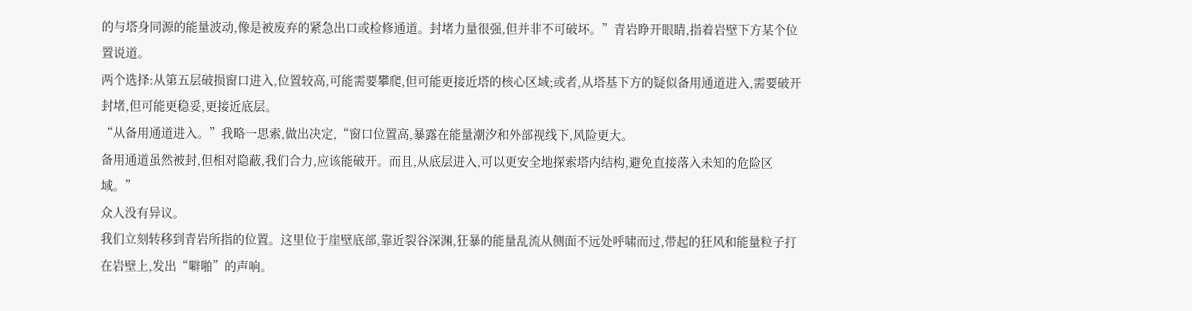的与塔身同源的能量波动,像是被废弃的紧急出口或检修通道。封堵力量很强,但并非不可破坏。”青岩睁开眼睛,指着岩壁下方某个位置说道。
两个选择:从第五层破损窗口进入,位置较高,可能需要攀爬,但可能更接近塔的核心区域;或者,从塔基下方的疑似备用通道进入,需要破开封堵,但可能更稳妥,更接近底层。
“从备用通道进入。”我略一思索,做出决定,“窗口位置高,暴露在能量潮汐和外部视线下,风险更大。
备用通道虽然被封,但相对隐蔽,我们合力,应该能破开。而且,从底层进入,可以更安全地探索塔内结构,避免直接落入未知的危险区域。”
众人没有异议。
我们立刻转移到青岩所指的位置。这里位于崖壁底部,靠近裂谷深渊,狂暴的能量乱流从侧面不远处呼啸而过,带起的狂风和能量粒子打在岩壁上,发出“噼啪”的声响。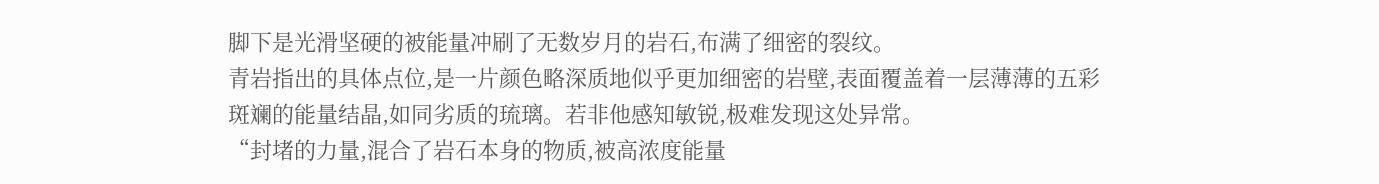脚下是光滑坚硬的被能量冲刷了无数岁月的岩石,布满了细密的裂纹。
青岩指出的具体点位,是一片颜色略深质地似乎更加细密的岩壁,表面覆盖着一层薄薄的五彩斑斓的能量结晶,如同劣质的琉璃。若非他感知敏锐,极难发现这处异常。
“封堵的力量,混合了岩石本身的物质,被高浓度能量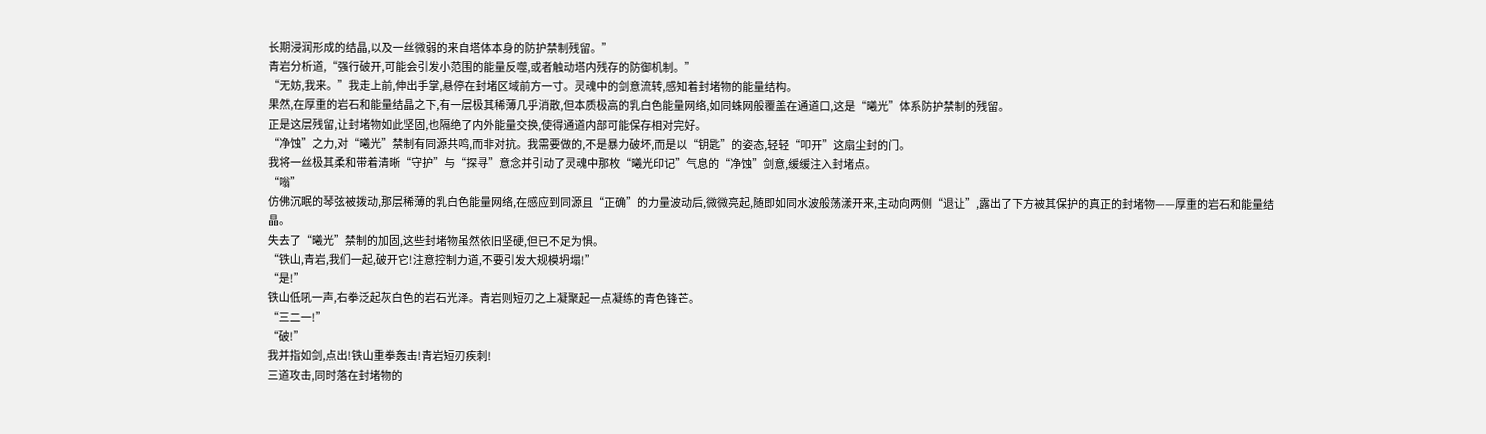长期浸润形成的结晶,以及一丝微弱的来自塔体本身的防护禁制残留。”
青岩分析道,“强行破开,可能会引发小范围的能量反噬,或者触动塔内残存的防御机制。”
“无妨,我来。”我走上前,伸出手掌,悬停在封堵区域前方一寸。灵魂中的剑意流转,感知着封堵物的能量结构。
果然,在厚重的岩石和能量结晶之下,有一层极其稀薄几乎消散,但本质极高的乳白色能量网络,如同蛛网般覆盖在通道口,这是“曦光”体系防护禁制的残留。
正是这层残留,让封堵物如此坚固,也隔绝了内外能量交换,使得通道内部可能保存相对完好。
“净蚀”之力,对“曦光”禁制有同源共鸣,而非对抗。我需要做的,不是暴力破坏,而是以“钥匙”的姿态,轻轻“叩开”这扇尘封的门。
我将一丝极其柔和带着清晰“守护”与“探寻”意念并引动了灵魂中那枚“曦光印记”气息的“净蚀”剑意,缓缓注入封堵点。
“嗡”
仿佛沉眠的琴弦被拨动,那层稀薄的乳白色能量网络,在感应到同源且“正确”的力量波动后,微微亮起,随即如同水波般荡漾开来,主动向两侧“退让”,露出了下方被其保护的真正的封堵物——厚重的岩石和能量结晶。
失去了“曦光”禁制的加固,这些封堵物虽然依旧坚硬,但已不足为惧。
“铁山,青岩,我们一起,破开它!注意控制力道,不要引发大规模坍塌!”
“是!”
铁山低吼一声,右拳泛起灰白色的岩石光泽。青岩则短刃之上凝聚起一点凝练的青色锋芒。
“三二一!”
“破!”
我并指如剑,点出!铁山重拳轰击!青岩短刃疾刺!
三道攻击,同时落在封堵物的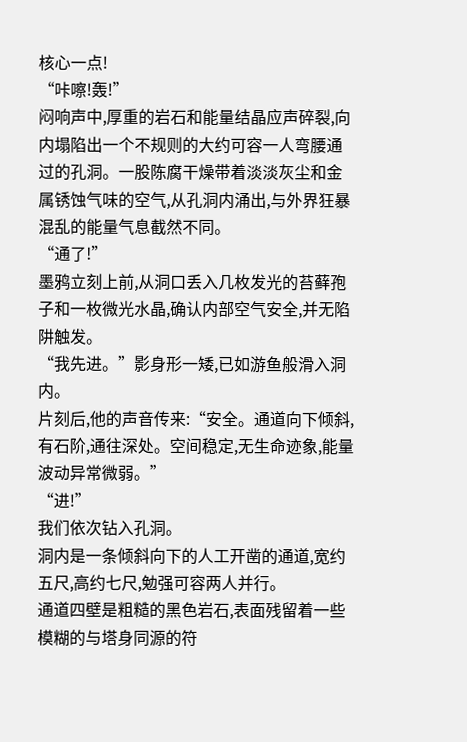核心一点!
“咔嚓!轰!”
闷响声中,厚重的岩石和能量结晶应声碎裂,向内塌陷出一个不规则的大约可容一人弯腰通过的孔洞。一股陈腐干燥带着淡淡灰尘和金属锈蚀气味的空气,从孔洞内涌出,与外界狂暴混乱的能量气息截然不同。
“通了!”
墨鸦立刻上前,从洞口丢入几枚发光的苔藓孢子和一枚微光水晶,确认内部空气安全,并无陷阱触发。
“我先进。”影身形一矮,已如游鱼般滑入洞内。
片刻后,他的声音传来:“安全。通道向下倾斜,有石阶,通往深处。空间稳定,无生命迹象,能量波动异常微弱。”
“进!”
我们依次钻入孔洞。
洞内是一条倾斜向下的人工开凿的通道,宽约五尺,高约七尺,勉强可容两人并行。
通道四壁是粗糙的黑色岩石,表面残留着一些模糊的与塔身同源的符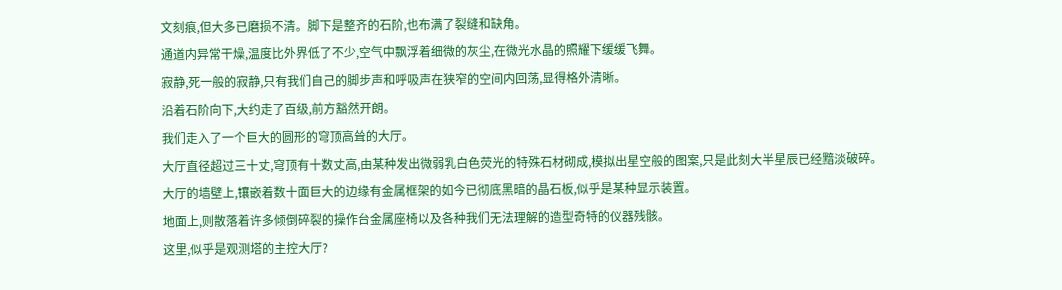文刻痕,但大多已磨损不清。脚下是整齐的石阶,也布满了裂缝和缺角。
通道内异常干燥,温度比外界低了不少,空气中飘浮着细微的灰尘,在微光水晶的照耀下缓缓飞舞。
寂静,死一般的寂静,只有我们自己的脚步声和呼吸声在狭窄的空间内回荡,显得格外清晰。
沿着石阶向下,大约走了百级,前方豁然开朗。
我们走入了一个巨大的圆形的穹顶高耸的大厅。
大厅直径超过三十丈,穹顶有十数丈高,由某种发出微弱乳白色荧光的特殊石材砌成,模拟出星空般的图案,只是此刻大半星辰已经黯淡破碎。
大厅的墙壁上,镶嵌着数十面巨大的边缘有金属框架的如今已彻底黑暗的晶石板,似乎是某种显示装置。
地面上,则散落着许多倾倒碎裂的操作台金属座椅以及各种我们无法理解的造型奇特的仪器残骸。
这里,似乎是观测塔的主控大厅?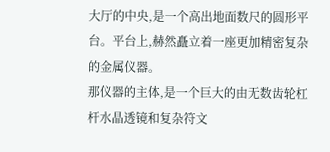大厅的中央,是一个高出地面数尺的圆形平台。平台上,赫然矗立着一座更加精密复杂的金属仪器。
那仪器的主体,是一个巨大的由无数齿轮杠杆水晶透镜和复杂符文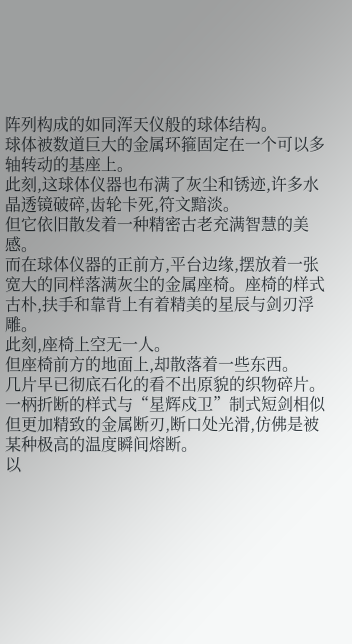阵列构成的如同浑天仪般的球体结构。
球体被数道巨大的金属环箍固定在一个可以多轴转动的基座上。
此刻,这球体仪器也布满了灰尘和锈迹,许多水晶透镜破碎,齿轮卡死,符文黯淡。
但它依旧散发着一种精密古老充满智慧的美感。
而在球体仪器的正前方,平台边缘,摆放着一张宽大的同样落满灰尘的金属座椅。座椅的样式古朴,扶手和靠背上有着精美的星辰与剑刃浮雕。
此刻,座椅上空无一人。
但座椅前方的地面上,却散落着一些东西。
几片早已彻底石化的看不出原貌的织物碎片。
一柄折断的样式与“星辉戍卫”制式短剑相似但更加精致的金属断刃,断口处光滑,仿佛是被某种极高的温度瞬间熔断。
以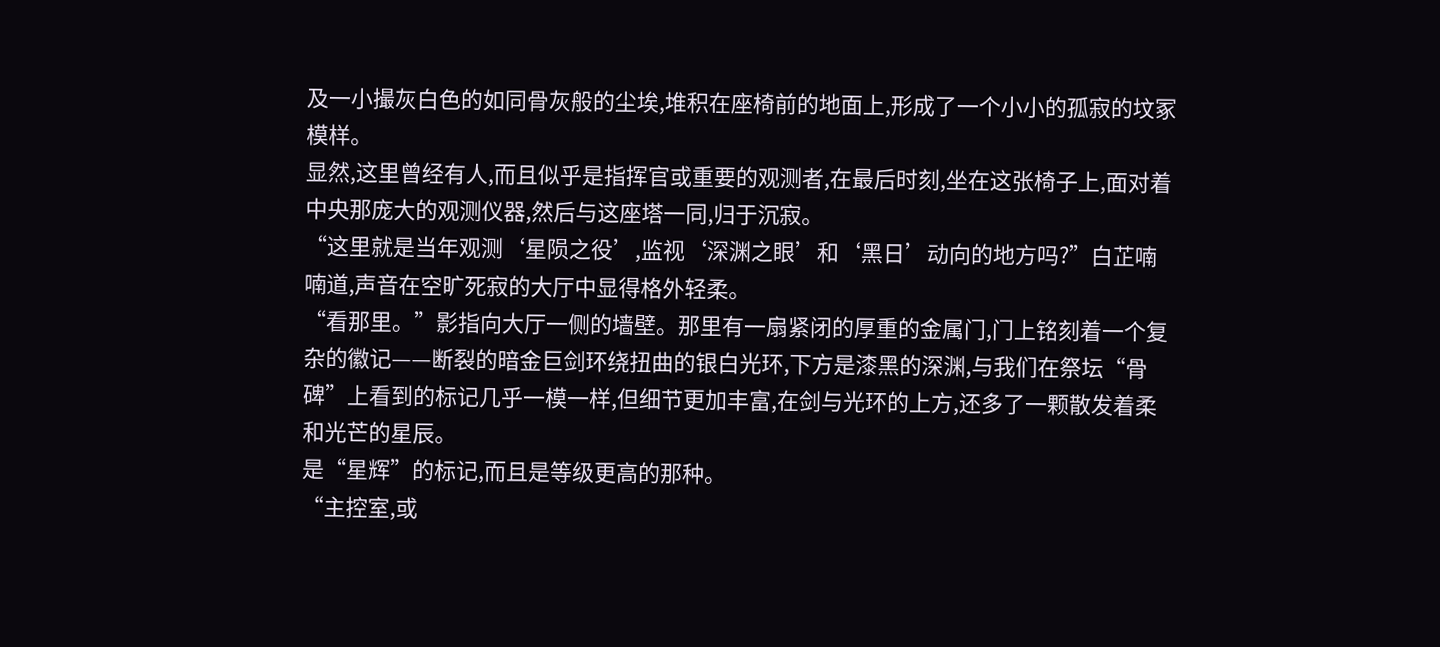及一小撮灰白色的如同骨灰般的尘埃,堆积在座椅前的地面上,形成了一个小小的孤寂的坟冢模样。
显然,这里曾经有人,而且似乎是指挥官或重要的观测者,在最后时刻,坐在这张椅子上,面对着中央那庞大的观测仪器,然后与这座塔一同,归于沉寂。
“这里就是当年观测‘星陨之役’,监视‘深渊之眼’和‘黑日’动向的地方吗?”白芷喃喃道,声音在空旷死寂的大厅中显得格外轻柔。
“看那里。”影指向大厅一侧的墙壁。那里有一扇紧闭的厚重的金属门,门上铭刻着一个复杂的徽记——断裂的暗金巨剑环绕扭曲的银白光环,下方是漆黑的深渊,与我们在祭坛“骨碑”上看到的标记几乎一模一样,但细节更加丰富,在剑与光环的上方,还多了一颗散发着柔和光芒的星辰。
是“星辉”的标记,而且是等级更高的那种。
“主控室,或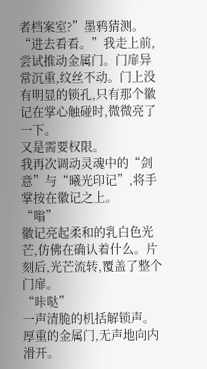者档案室?”墨鸦猜测。
“进去看看。”我走上前,尝试推动金属门。门扉异常沉重,纹丝不动。门上没有明显的锁孔,只有那个徽记在掌心触碰时,微微亮了一下。
又是需要权限。
我再次调动灵魂中的“剑意”与“曦光印记”,将手掌按在徽记之上。
“嗡”
徽记亮起柔和的乳白色光芒,仿佛在确认着什么。片刻后,光芒流转,覆盖了整个门扉。
“咔哒”
一声清脆的机括解锁声。
厚重的金属门,无声地向内滑开。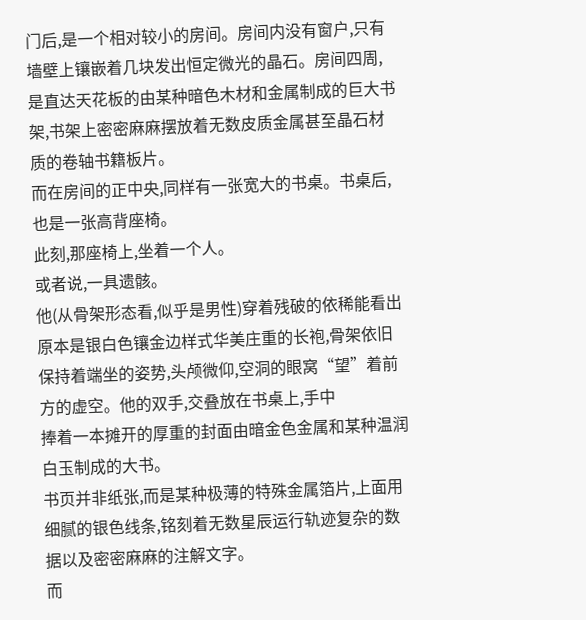门后,是一个相对较小的房间。房间内没有窗户,只有墙壁上镶嵌着几块发出恒定微光的晶石。房间四周,是直达天花板的由某种暗色木材和金属制成的巨大书架,书架上密密麻麻摆放着无数皮质金属甚至晶石材质的卷轴书籍板片。
而在房间的正中央,同样有一张宽大的书桌。书桌后,也是一张高背座椅。
此刻,那座椅上,坐着一个人。
或者说,一具遗骸。
他(从骨架形态看,似乎是男性)穿着残破的依稀能看出原本是银白色镶金边样式华美庄重的长袍,骨架依旧保持着端坐的姿势,头颅微仰,空洞的眼窝“望”着前方的虚空。他的双手,交叠放在书桌上,手中
捧着一本摊开的厚重的封面由暗金色金属和某种温润白玉制成的大书。
书页并非纸张,而是某种极薄的特殊金属箔片,上面用细腻的银色线条,铭刻着无数星辰运行轨迹复杂的数据以及密密麻麻的注解文字。
而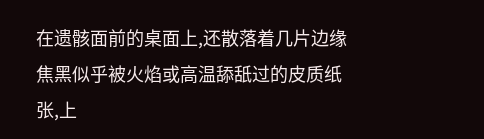在遗骸面前的桌面上,还散落着几片边缘焦黑似乎被火焰或高温舔舐过的皮质纸张,上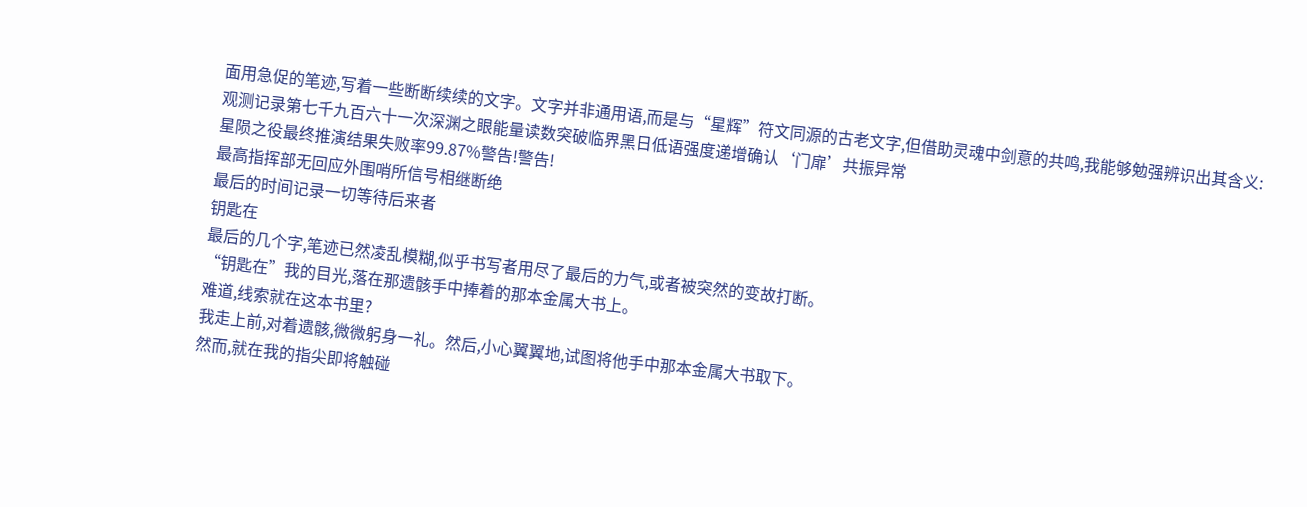面用急促的笔迹,写着一些断断续续的文字。文字并非通用语,而是与“星辉”符文同源的古老文字,但借助灵魂中剑意的共鸣,我能够勉强辨识出其含义:
观测记录第七千九百六十一次深渊之眼能量读数突破临界黑日低语强度递增确认‘门扉’共振异常
星陨之役最终推演结果失败率99.87%警告!警告!
最高指挥部无回应外围哨所信号相继断绝
最后的时间记录一切等待后来者
钥匙在
最后的几个字,笔迹已然凌乱模糊,似乎书写者用尽了最后的力气,或者被突然的变故打断。
“钥匙在”我的目光,落在那遗骸手中捧着的那本金属大书上。
难道,线索就在这本书里?
我走上前,对着遗骸,微微躬身一礼。然后,小心翼翼地,试图将他手中那本金属大书取下。
然而,就在我的指尖即将触碰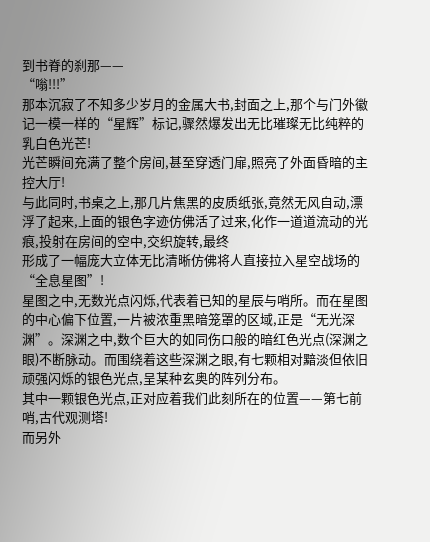到书脊的刹那——
“嗡!!!”
那本沉寂了不知多少岁月的金属大书,封面之上,那个与门外徽记一模一样的“星辉”标记,骤然爆发出无比璀璨无比纯粹的
乳白色光芒!
光芒瞬间充满了整个房间,甚至穿透门扉,照亮了外面昏暗的主控大厅!
与此同时,书桌之上,那几片焦黑的皮质纸张,竟然无风自动,漂浮了起来,上面的银色字迹仿佛活了过来,化作一道道流动的光痕,投射在房间的空中,交织旋转,最终
形成了一幅庞大立体无比清晰仿佛将人直接拉入星空战场的
“全息星图”!
星图之中,无数光点闪烁,代表着已知的星辰与哨所。而在星图的中心偏下位置,一片被浓重黑暗笼罩的区域,正是“无光深渊”。深渊之中,数个巨大的如同伤口般的暗红色光点(深渊之眼)不断脉动。而围绕着这些深渊之眼,有七颗相对黯淡但依旧顽强闪烁的银色光点,呈某种玄奥的阵列分布。
其中一颗银色光点,正对应着我们此刻所在的位置——第七前哨,古代观测塔!
而另外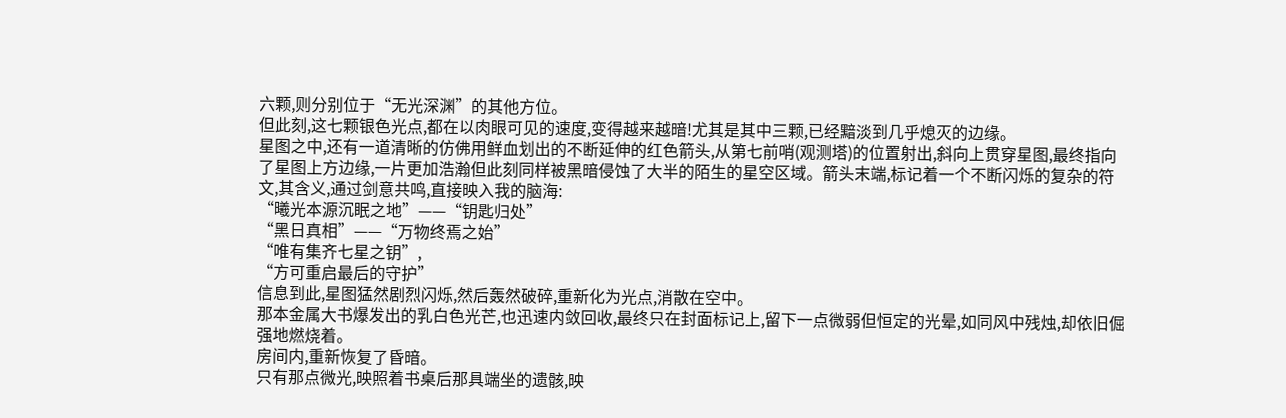六颗,则分别位于“无光深渊”的其他方位。
但此刻,这七颗银色光点,都在以肉眼可见的速度,变得越来越暗!尤其是其中三颗,已经黯淡到几乎熄灭的边缘。
星图之中,还有一道清晰的仿佛用鲜血划出的不断延伸的红色箭头,从第七前哨(观测塔)的位置射出,斜向上贯穿星图,最终指向了星图上方边缘,一片更加浩瀚但此刻同样被黑暗侵蚀了大半的陌生的星空区域。箭头末端,标记着一个不断闪烁的复杂的符文,其含义,通过剑意共鸣,直接映入我的脑海:
“曦光本源沉眠之地”——“钥匙归处”
“黑日真相”——“万物终焉之始”
“唯有集齐七星之钥”,
“方可重启最后的守护”
信息到此,星图猛然剧烈闪烁,然后轰然破碎,重新化为光点,消散在空中。
那本金属大书爆发出的乳白色光芒,也迅速内敛回收,最终只在封面标记上,留下一点微弱但恒定的光晕,如同风中残烛,却依旧倔强地燃烧着。
房间内,重新恢复了昏暗。
只有那点微光,映照着书桌后那具端坐的遗骸,映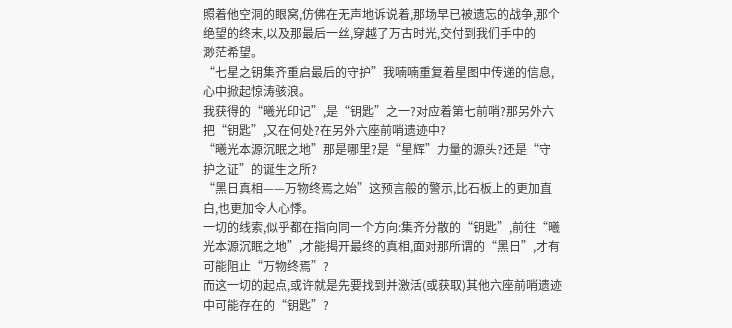照着他空洞的眼窝,仿佛在无声地诉说着,那场早已被遗忘的战争,那个绝望的终末,以及那最后一丝,穿越了万古时光,交付到我们手中的
渺茫希望。
“七星之钥集齐重启最后的守护”我喃喃重复着星图中传递的信息,心中掀起惊涛骇浪。
我获得的“曦光印记”,是“钥匙”之一?对应着第七前哨?那另外六把“钥匙”,又在何处?在另外六座前哨遗迹中?
“曦光本源沉眠之地”那是哪里?是“星辉”力量的源头?还是“守护之证”的诞生之所?
“黑日真相——万物终焉之始”这预言般的警示,比石板上的更加直白,也更加令人心悸。
一切的线索,似乎都在指向同一个方向:集齐分散的“钥匙”,前往“曦光本源沉眠之地”,才能揭开最终的真相,面对那所谓的“黑日”,才有可能阻止“万物终焉”?
而这一切的起点,或许就是先要找到并激活(或获取)其他六座前哨遗迹中可能存在的“钥匙”?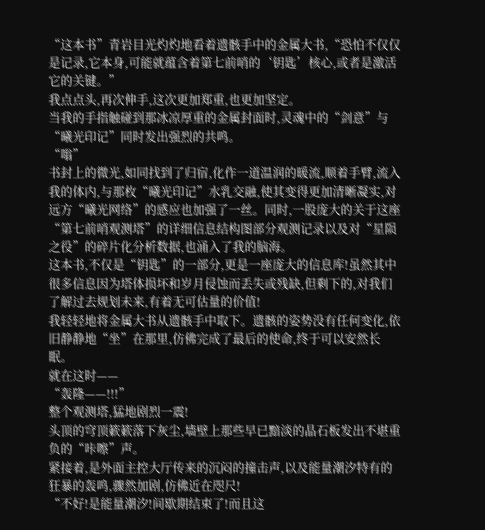“这本书”青岩目光灼灼地看着遗骸手中的金属大书,“恐怕不仅仅是记录,它本身,可能就蕴含着第七前哨的‘钥匙’核心,或者是激活它的关键。”
我点点头,再次伸手,这次更加郑重,也更加坚定。
当我的手指触碰到那冰凉厚重的金属封面时,灵魂中的“剑意”与“曦光印记”同时发出强烈的共鸣。
“嗡”
书封上的微光,如同找到了归宿,化作一道温润的暖流,顺着手臂,流入我的体内,与那枚“曦光印记”水乳交融,使其变得更加清晰凝实,对远方“曦光网络”的感应也加强了一丝。同时,一股庞大的关于这座“第七前哨观测塔”的详细信息结构图部分观测记录以及对“星陨之役”的碎片化分析数据,也涌入了我的脑海。
这本书,不仅是“钥匙”的一部分,更是一座庞大的信息库!虽然其中很多信息因为塔体损坏和岁月侵蚀而丢失或残缺,但剩下的,对我们了解过去规划未来,有着无可估量的价值!
我轻轻地将金属大书从遗骸手中取下。遗骸的姿势没有任何变化,依旧静静地“坐”在那里,仿佛完成了最后的使命,终于可以安然长眠。
就在这时——
“轰隆——!!!”
整个观测塔,猛地剧烈一震!
头顶的穹顶簌簌落下灰尘,墙壁上那些早已黯淡的晶石板发出不堪重负的“咔嚓”声。
紧接着,是外面主控大厅传来的沉闷的撞击声,以及能量潮汐特有的狂暴的轰鸣,骤然加剧,仿佛近在咫尺!
“不好!是能量潮汐!间歇期结束了!而且这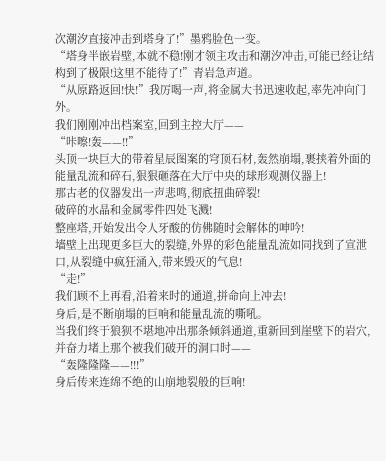次潮汐直接冲击到塔身了!”墨鸦脸色一变。
“塔身半嵌岩壁,本就不稳!刚才领主攻击和潮汐冲击,可能已经让结构到了极限!这里不能待了!”青岩急声道。
“从原路返回!快!”我厉喝一声,将金属大书迅速收起,率先冲向门外。
我们刚刚冲出档案室,回到主控大厅——
“咔嚓!轰——!!”
头顶一块巨大的带着星辰图案的穹顶石材,轰然崩塌,裹挟着外面的能量乱流和碎石,狠狠砸落在大厅中央的球形观测仪器上!
那古老的仪器发出一声悲鸣,彻底扭曲碎裂!
破碎的水晶和金属零件四处飞溅!
整座塔,开始发出令人牙酸的仿佛随时会解体的呻吟!
墙壁上出现更多巨大的裂缝,外界的彩色能量乱流如同找到了宣泄口,从裂缝中疯狂涌入,带来毁灭的气息!
“走!”
我们顾不上再看,沿着来时的通道,拼命向上冲去!
身后,是不断崩塌的巨响和能量乱流的嘶吼。
当我们终于狼狈不堪地冲出那条倾斜通道,重新回到崖壁下的岩穴,并奋力堵上那个被我们破开的洞口时——
“轰隆隆隆——!!!”
身后传来连绵不绝的山崩地裂般的巨响!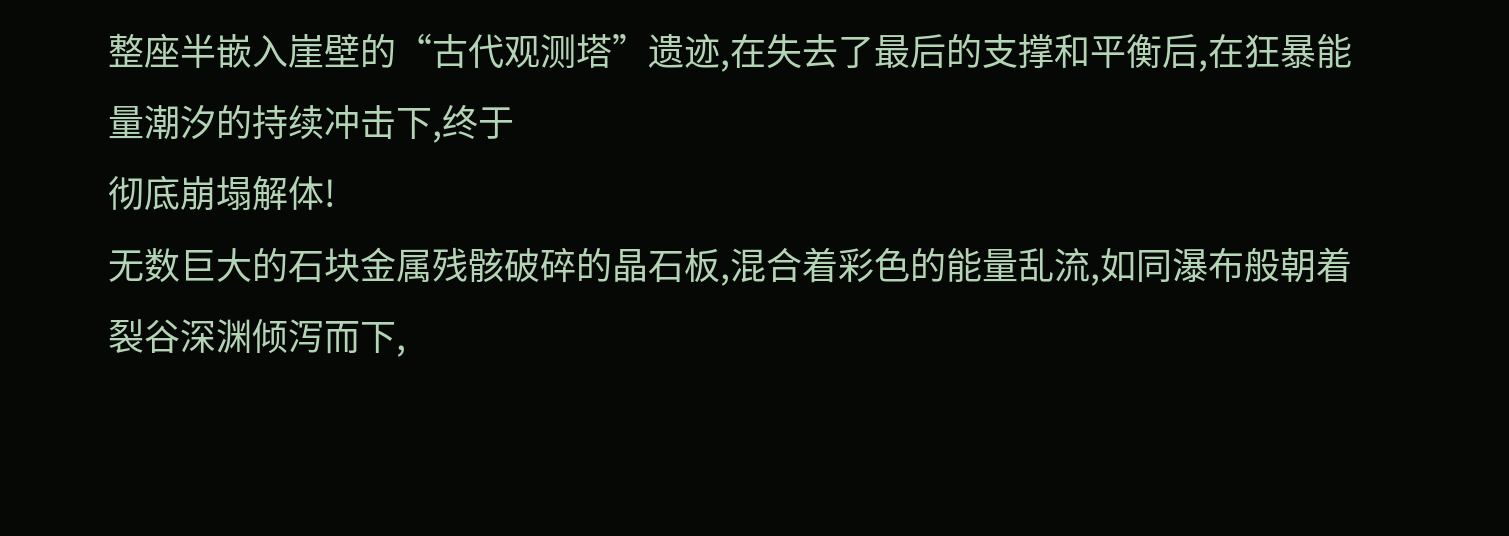整座半嵌入崖壁的“古代观测塔”遗迹,在失去了最后的支撑和平衡后,在狂暴能量潮汐的持续冲击下,终于
彻底崩塌解体!
无数巨大的石块金属残骸破碎的晶石板,混合着彩色的能量乱流,如同瀑布般朝着裂谷深渊倾泻而下,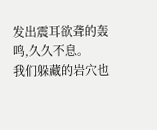发出震耳欲聋的轰鸣,久久不息。
我们躲藏的岩穴也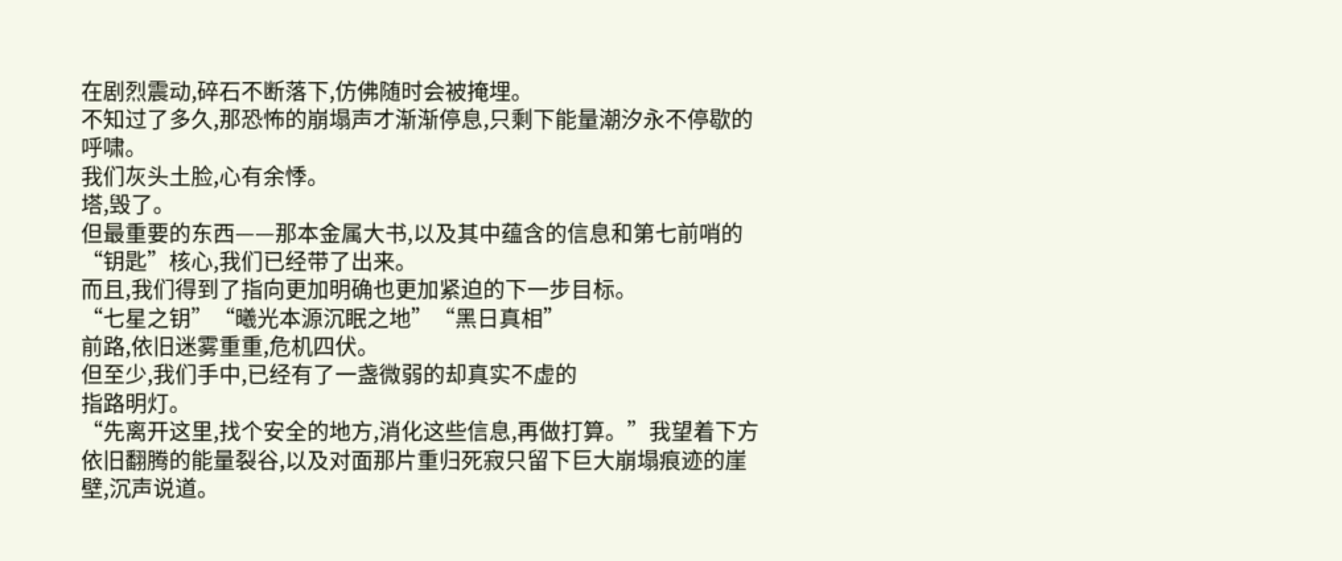在剧烈震动,碎石不断落下,仿佛随时会被掩埋。
不知过了多久,那恐怖的崩塌声才渐渐停息,只剩下能量潮汐永不停歇的呼啸。
我们灰头土脸,心有余悸。
塔,毁了。
但最重要的东西——那本金属大书,以及其中蕴含的信息和第七前哨的“钥匙”核心,我们已经带了出来。
而且,我们得到了指向更加明确也更加紧迫的下一步目标。
“七星之钥”“曦光本源沉眠之地”“黑日真相”
前路,依旧迷雾重重,危机四伏。
但至少,我们手中,已经有了一盏微弱的却真实不虚的
指路明灯。
“先离开这里,找个安全的地方,消化这些信息,再做打算。”我望着下方依旧翻腾的能量裂谷,以及对面那片重归死寂只留下巨大崩塌痕迹的崖壁,沉声说道。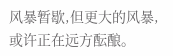风暴暂歇,但更大的风暴,或许正在远方酝酿。